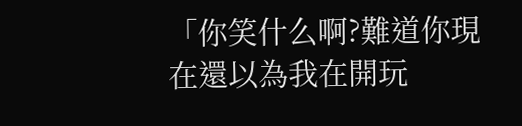「你笑什么啊?難道你現在還以為我在開玩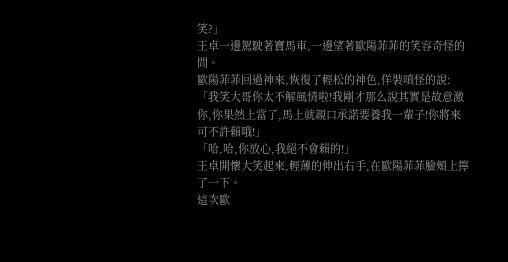笑?」
王卓一邊駕駛著寶馬車,一邊望著歐陽菲菲的笑容奇怪的問。
歐陽菲菲回過神來,恢復了輕松的神色,佯裝嗔怪的說:「我笑大哥你太不解風情啦!我剛才那么說其實是故意激你,你果然上當了,馬上就親口承諾要養我一輩子!你將來可不許賴哦!」
「哈,哈,你放心,我絕不會賴的!」
王卓開懷大笑起來,輕薄的伸出右手,在歐陽菲菲臉頰上擰了一下。
這次歐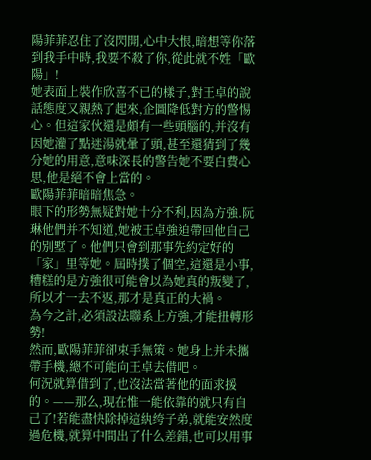陽菲菲忍住了沒閃開,心中大恨,暗想等你落到我手中時,我要不殺了你,從此就不姓「歐陽」!
她表面上裝作欣喜不已的樣子,對王卓的說話態度又親熱了起來,企圖降低對方的警惕心。但這家伙還是頗有一些頭腦的,并沒有因她灌了點迷湯就暈了頭,甚至還猜到了幾分她的用意,意味深長的警告她不要白費心思,他是絕不會上當的。
歐陽菲菲暗暗焦急。
眼下的形勢無疑對她十分不利,因為方強.阮琳他們并不知道,她被王卓強迫帶回他自己的別墅了。他們只會到那事先約定好的「家」里等她。屆時撲了個空,這還是小事,糟糕的是方強很可能會以為她真的叛變了,所以才一去不返,那才是真正的大禍。
為今之計,必須設法聯系上方強,才能扭轉形勢!
然而,歐陽菲菲卻束手無策。她身上并未攜帶手機,總不可能向王卓去借吧。
何況就算借到了,也沒法當著他的面求援的。——那么,現在惟一能依靠的就只有自己了!若能盡快除掉這紈绔子弟,就能安然度過危機,就算中間出了什么差錯,也可以用事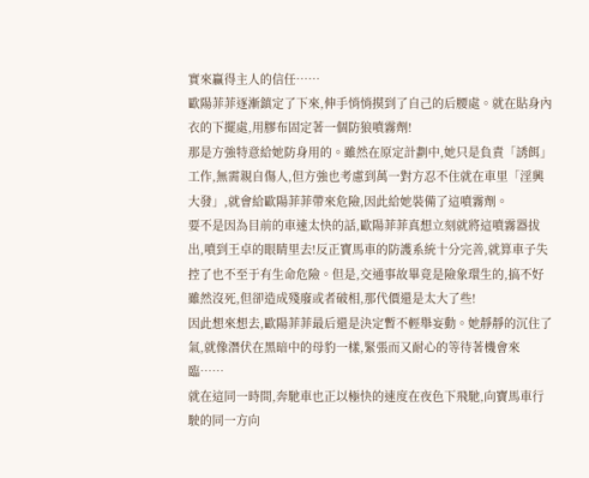實來贏得主人的信任……
歐陽菲菲逐漸鎮定了下來,伸手悄悄摸到了自己的后腰處。就在貼身內衣的下擺處,用膠布固定著一個防狼噴霧劑!
那是方強特意給她防身用的。雖然在原定計劃中,她只是負責「誘餌」工作,無需親自傷人,但方強也考慮到萬一對方忍不住就在車里「淫興大發」,就會給歐陽菲菲帶來危險,因此給她裝備了這噴霧劑。
要不是因為目前的車速太快的話,歐陽菲菲真想立刻就將這噴霧器拔出,噴到王卓的眼睛里去!反正寶馬車的防護系統十分完善,就算車子失控了也不至于有生命危險。但是,交通事故畢竟是險象環生的,搞不好雖然沒死,但卻造成殘廢或者破相,那代價還是太大了些!
因此想來想去,歐陽菲菲最后還是決定暫不輕舉妄動。她靜靜的沉住了氣,就像潛伏在黑暗中的母豹一樣,緊張而又耐心的等待著機會來臨……
就在這同一時間,奔馳車也正以極快的速度在夜色下飛馳,向寶馬車行駛的同一方向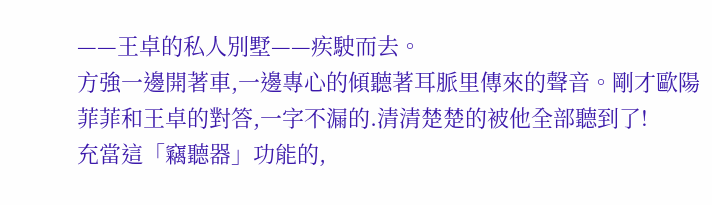——王卓的私人別墅——疾駛而去。
方強一邊開著車,一邊專心的傾聽著耳脈里傳來的聲音。剛才歐陽菲菲和王卓的對答,一字不漏的.清清楚楚的被他全部聽到了!
充當這「竊聽器」功能的,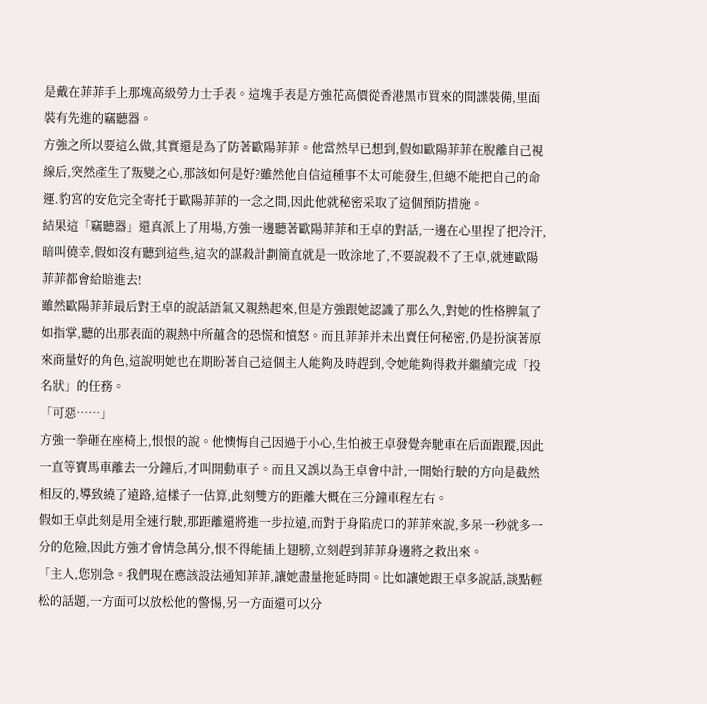是戴在菲菲手上那塊高級勞力士手表。這塊手表是方強花高價從香港黑市買來的間諜裝備,里面裝有先進的竊聽器。
方強之所以要這么做,其實還是為了防著歐陽菲菲。他當然早已想到,假如歐陽菲菲在脫離自己視線后,突然產生了叛變之心,那該如何是好?雖然他自信這種事不太可能發生,但總不能把自己的命運.豹宮的安危完全寄托于歐陽菲菲的一念之間,因此他就秘密采取了這個預防措施。
結果這「竊聽器」還真派上了用場,方強一邊聽著歐陽菲菲和王卓的對話,一邊在心里捏了把冷汗,暗叫僥幸,假如沒有聽到這些,這次的謀殺計劃簡直就是一敗涂地了,不要說殺不了王卓,就連歐陽菲菲都會給賠進去!
雖然歐陽菲菲最后對王卓的說話語氣又親熱起來,但是方強跟她認識了那么久,對她的性格脾氣了如指掌,聽的出那表面的親熱中所蘊含的恐慌和憤怒。而且菲菲并未出賣任何秘密,仍是扮演著原來商量好的角色,這說明她也在期盼著自己這個主人能夠及時趕到,令她能夠得救并繼續完成「投名狀」的任務。
「可惡……」
方強一拳砸在座椅上,恨恨的說。他懊悔自己因過于小心,生怕被王卓發覺奔馳車在后面跟蹤,因此一直等寶馬車離去一分鐘后,才叫開動車子。而且又誤以為王卓會中計,一開始行駛的方向是截然相反的,導致繞了遠路,這樣子一估算,此刻雙方的距離大概在三分鐘車程左右。
假如王卓此刻是用全速行駛,那距離還將進一步拉遠,而對于身陷虎口的菲菲來說,多呆一秒就多一分的危險,因此方強才會情急萬分,恨不得能插上翅膀,立刻趕到菲菲身邊將之救出來。
「主人,您別急。我們現在應該設法通知菲菲,讓她盡量拖延時間。比如讓她跟王卓多說話,談點輕松的話題,一方面可以放松他的警惕,另一方面還可以分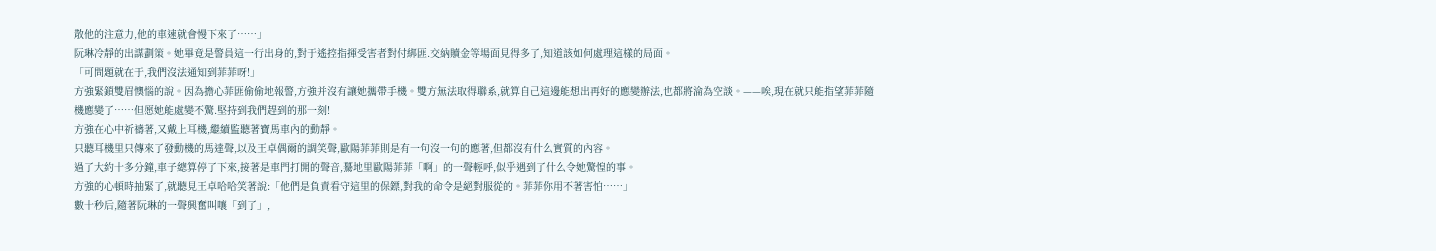散他的注意力,他的車速就會慢下來了……」
阮琳冷靜的出謀劃策。她畢竟是警員這一行出身的,對于遙控指揮受害者對付綁匪.交納贖金等場面見得多了,知道該如何處理這樣的局面。
「可問題就在于,我們沒法通知到菲菲呀!」
方強緊鎖雙眉懊惱的說。因為擔心菲匪偷偷地報警,方強并沒有讓她攜帶手機。雙方無法取得聯系,就算自己這邊能想出再好的應變辦法,也都將淪為空談。——唉,現在就只能指望菲菲隨機應變了……但愿她能處變不驚.堅持到我們趕到的那一刻!
方強在心中祈禱著,又戴上耳機,繼續監聽著寶馬車內的動靜。
只聽耳機里只傳來了發動機的馬達聲,以及王卓偶爾的調笑聲,歐陽菲菲則是有一句沒一句的應著,但都沒有什么實質的內容。
過了大約十多分鐘,車子總算停了下來,接著是車門打開的聲音,驀地里歐陽菲菲「啊」的一聲輕呼,似乎遇到了什么令她驚惶的事。
方強的心頓時抽緊了,就聽見王卓哈哈笑著說:「他們是負責看守這里的保鏢,對我的命令是絕對服從的。菲菲你用不著害怕……」
數十秒后,隨著阮琳的一聲興奮叫嚷「到了」,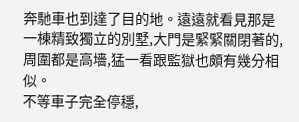奔馳車也到達了目的地。遠遠就看見那是一棟精致獨立的別墅,大門是緊緊關閉著的,周圍都是高墻,猛一看跟監獄也頗有幾分相似。
不等車子完全停穩,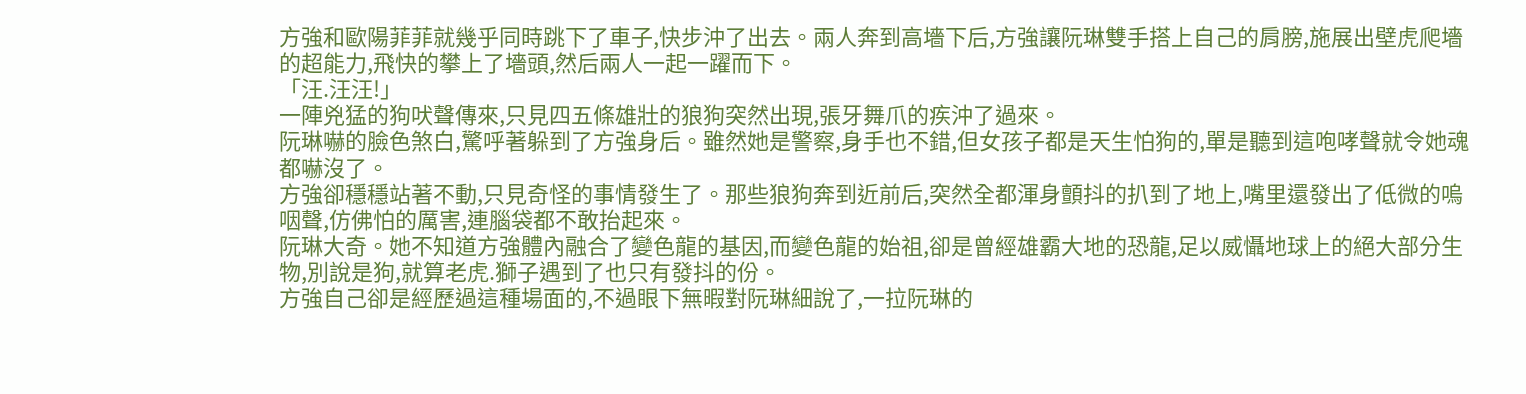方強和歐陽菲菲就幾乎同時跳下了車子,快步沖了出去。兩人奔到高墻下后,方強讓阮琳雙手搭上自己的肩膀,施展出壁虎爬墻的超能力,飛快的攀上了墻頭,然后兩人一起一躍而下。
「汪.汪汪!」
一陣兇猛的狗吠聲傳來,只見四五條雄壯的狼狗突然出現,張牙舞爪的疾沖了過來。
阮琳嚇的臉色煞白,驚呼著躲到了方強身后。雖然她是警察,身手也不錯,但女孩子都是天生怕狗的,單是聽到這咆哮聲就令她魂都嚇沒了。
方強卻穩穩站著不動,只見奇怪的事情發生了。那些狼狗奔到近前后,突然全都渾身顫抖的扒到了地上,嘴里還發出了低微的嗚咽聲,仿佛怕的厲害,連腦袋都不敢抬起來。
阮琳大奇。她不知道方強體內融合了變色龍的基因,而變色龍的始祖,卻是曾經雄霸大地的恐龍,足以威懾地球上的絕大部分生物,別說是狗,就算老虎.獅子遇到了也只有發抖的份。
方強自己卻是經歷過這種場面的,不過眼下無暇對阮琳細說了,一拉阮琳的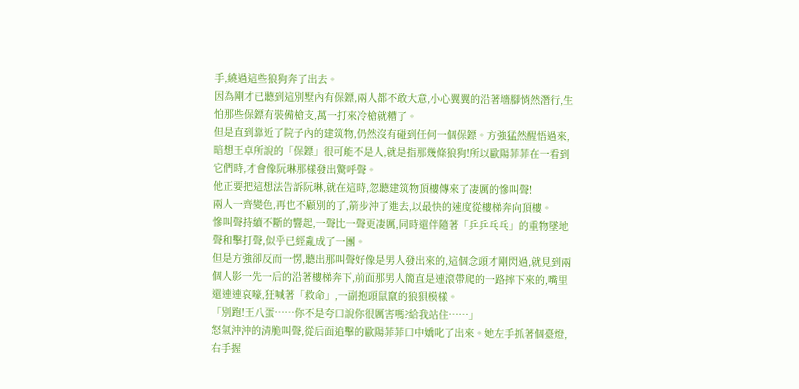手,繞過這些狼狗奔了出去。
因為剛才已聽到這別墅內有保鏢,兩人都不敢大意,小心翼翼的沿著墻腳悄然潛行,生怕那些保鏢有裝備槍支,萬一打來冷槍就糟了。
但是直到靠近了院子內的建筑物,仍然沒有碰到任何一個保鏢。方強猛然醒悟過來,暗想王卓所說的「保鏢」很可能不是人,就是指那幾條狼狗!所以歐陽菲菲在一看到它們時,才會像阮琳那樣發出驚呼聲。
他正要把這想法告訴阮琳,就在這時,忽聽建筑物頂樓傳來了凄厲的慘叫聲!
兩人一齊變色,再也不顧別的了,箭步沖了進去,以最快的速度從樓梯奔向頂樓。
慘叫聲持續不斷的響起,一聲比一聲更凄厲,同時還伴隨著「乒乒乓乓」的重物墜地聲和擊打聲,似乎已經亂成了一團。
但是方強卻反而一愣,聽出那叫聲好像是男人發出來的,這個念頭才剛閃過,就見到兩個人影一先一后的沿著樓梯奔下,前面那男人簡直是連滾帶爬的一路摔下來的,嘴里還連連哀嚎,狂喊著「救命」,一副抱頭鼠竄的狼狽模樣。
「別跑!王八蛋……你不是夸口說你很厲害嗎?給我站住……」
怒氣沖沖的清脆叫聲,從后面追擊的歐陽菲菲口中嬌叱了出來。她左手抓著個臺燈,右手握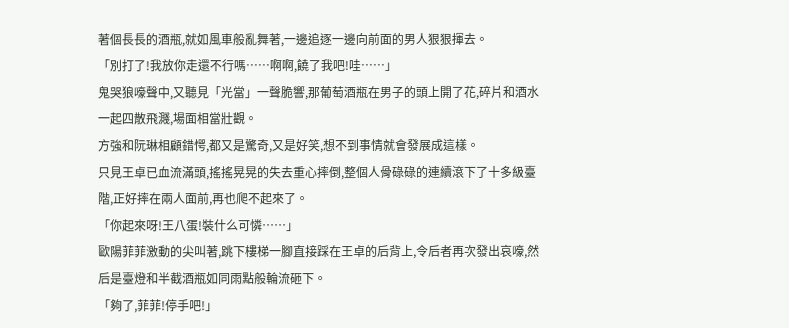著個長長的酒瓶,就如風車般亂舞著,一邊追逐一邊向前面的男人狠狠揮去。
「別打了!我放你走還不行嗎……啊啊,饒了我吧!哇……」
鬼哭狼嚎聲中,又聽見「光當」一聲脆響,那葡萄酒瓶在男子的頭上開了花,碎片和酒水一起四散飛濺,場面相當壯觀。
方強和阮琳相顧錯愕,都又是驚奇,又是好笑,想不到事情就會發展成這樣。
只見王卓已血流滿頭,搖搖晃晃的失去重心摔倒,整個人骨碌碌的連續滾下了十多級臺階,正好摔在兩人面前,再也爬不起來了。
「你起來呀!王八蛋!裝什么可憐……」
歐陽菲菲激動的尖叫著,跳下樓梯一腳直接踩在王卓的后背上,令后者再次發出哀嚎,然后是臺燈和半截酒瓶如同雨點般輪流砸下。
「夠了,菲菲!停手吧!」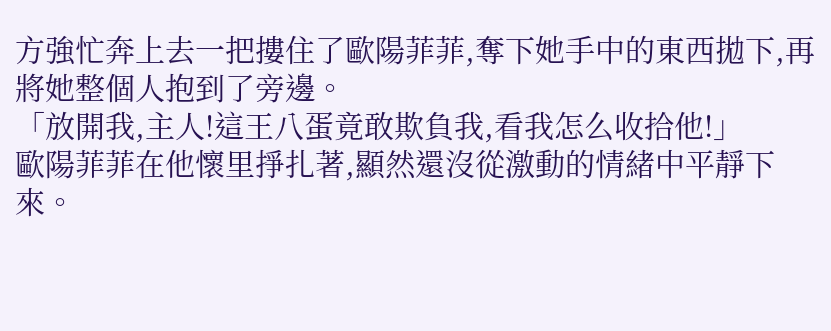方強忙奔上去一把摟住了歐陽菲菲,奪下她手中的東西拋下,再將她整個人抱到了旁邊。
「放開我,主人!這王八蛋竟敢欺負我,看我怎么收拾他!」
歐陽菲菲在他懷里掙扎著,顯然還沒從激動的情緒中平靜下來。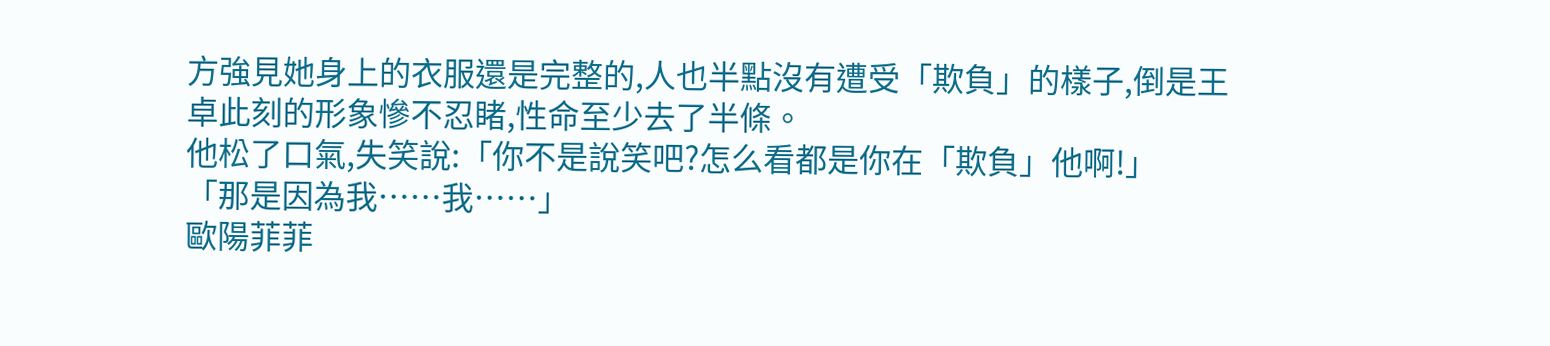方強見她身上的衣服還是完整的,人也半點沒有遭受「欺負」的樣子,倒是王卓此刻的形象慘不忍睹,性命至少去了半條。
他松了口氣,失笑說:「你不是說笑吧?怎么看都是你在「欺負」他啊!」
「那是因為我……我……」
歐陽菲菲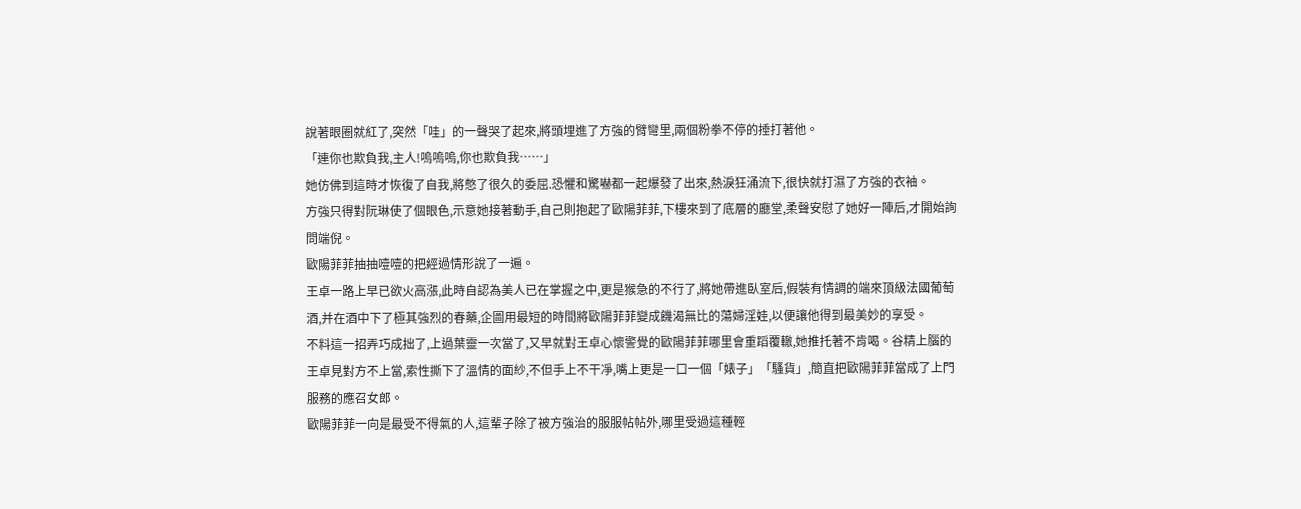說著眼圈就紅了,突然「哇」的一聲哭了起來,將頭埋進了方強的臂彎里,兩個粉拳不停的捶打著他。
「連你也欺負我,主人!嗚嗚嗚,你也欺負我……」
她仿佛到這時才恢復了自我,將憋了很久的委屈.恐懼和驚嚇都一起爆發了出來,熱淚狂涌流下,很快就打濕了方強的衣袖。
方強只得對阮琳使了個眼色,示意她接著動手,自己則抱起了歐陽菲菲,下樓來到了底層的廳堂,柔聲安慰了她好一陣后,才開始詢問端倪。
歐陽菲菲抽抽噎噎的把經過情形說了一遍。
王卓一路上早已欲火高漲,此時自認為美人已在掌握之中,更是猴急的不行了,將她帶進臥室后,假裝有情調的端來頂級法國葡萄酒,并在酒中下了極其強烈的春藥,企圖用最短的時間將歐陽菲菲變成饑渴無比的蕩婦淫娃,以便讓他得到最美妙的享受。
不料這一招弄巧成拙了,上過葉靈一次當了,又早就對王卓心懷警覺的歐陽菲菲哪里會重蹈覆轍,她推托著不肯喝。谷精上腦的王卓見對方不上當,索性撕下了溫情的面紗,不但手上不干凈,嘴上更是一口一個「婊子」「騷貨」,簡直把歐陽菲菲當成了上門服務的應召女郎。
歐陽菲菲一向是最受不得氣的人,這輩子除了被方強治的服服帖帖外,哪里受過這種輕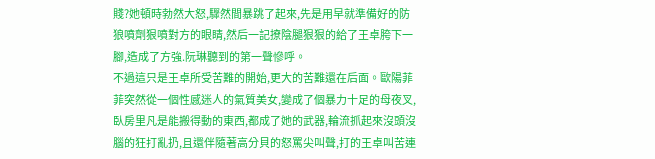賤?她頓時勃然大怒,驟然間暴跳了起來,先是用早就準備好的防狼噴劑狠噴對方的眼睛,然后一記撩陰腿狠狠的給了王卓胯下一腳,造成了方強.阮琳聽到的第一聲慘呼。
不過這只是王卓所受苦難的開始,更大的苦難還在后面。歐陽菲菲突然從一個性感迷人的氣質美女,變成了個暴力十足的母夜叉,臥房里凡是能搬得動的東西,都成了她的武器,輪流抓起來沒頭沒腦的狂打亂扔,且還伴隨著高分貝的怒罵尖叫聲,打的王卓叫苦連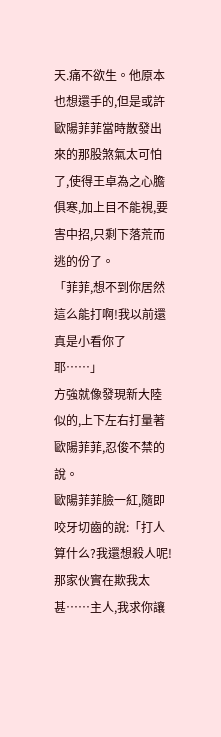天.痛不欲生。他原本也想還手的,但是或許歐陽菲菲當時散發出來的那股煞氣太可怕了,使得王卓為之心膽俱寒,加上目不能視,要害中招,只剩下落荒而逃的份了。
「菲菲,想不到你居然這么能打啊!我以前還真是小看你了耶……」
方強就像發現新大陸似的,上下左右打量著歐陽菲菲,忍俊不禁的說。
歐陽菲菲臉一紅,隨即咬牙切齒的說:「打人算什么?我還想殺人呢!那家伙實在欺我太甚……主人,我求你讓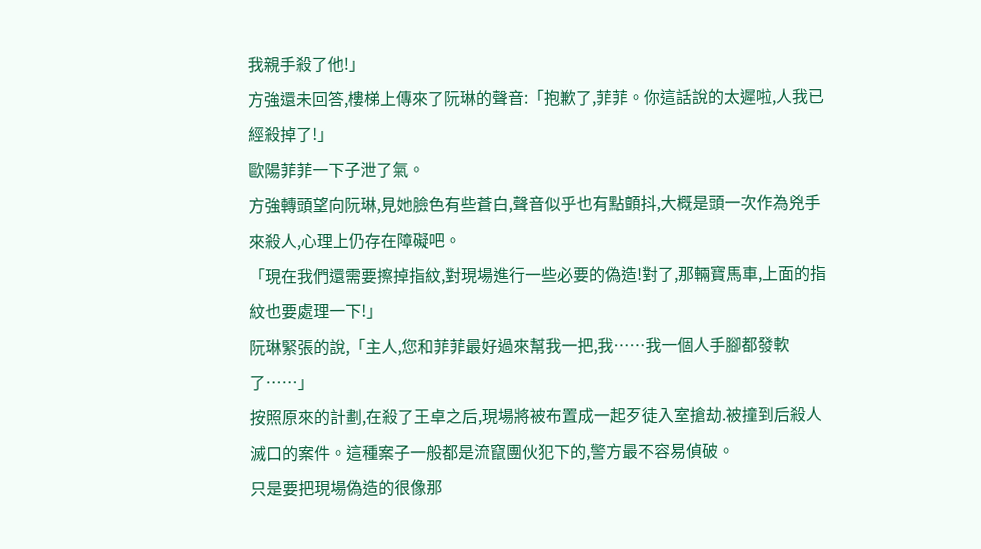我親手殺了他!」
方強還未回答,樓梯上傳來了阮琳的聲音:「抱歉了,菲菲。你這話說的太遲啦,人我已經殺掉了!」
歐陽菲菲一下子泄了氣。
方強轉頭望向阮琳,見她臉色有些蒼白,聲音似乎也有點顫抖,大概是頭一次作為兇手來殺人,心理上仍存在障礙吧。
「現在我們還需要擦掉指紋,對現場進行一些必要的偽造!對了,那輛寶馬車,上面的指紋也要處理一下!」
阮琳緊張的說,「主人,您和菲菲最好過來幫我一把,我……我一個人手腳都發軟了……」
按照原來的計劃,在殺了王卓之后,現場將被布置成一起歹徒入室搶劫.被撞到后殺人滅口的案件。這種案子一般都是流竄團伙犯下的,警方最不容易偵破。
只是要把現場偽造的很像那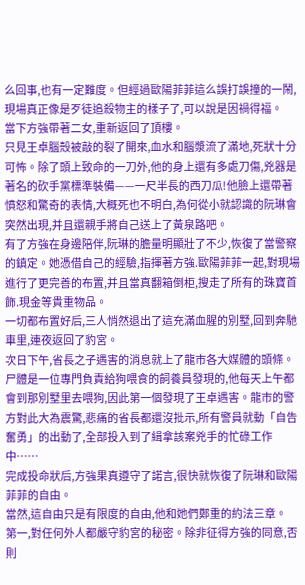么回事,也有一定難度。但經過歐陽菲菲這么誤打誤撞的一鬧,現場真正像是歹徒追殺物主的樣子了,可以說是因禍得福。
當下方強帶著二女,重新返回了頂樓。
只見王卓腦殼被敲的裂了開來,血水和腦漿流了滿地,死狀十分可怖。除了頭上致命的一刀外,他的身上還有多處刀傷,兇器是著名的砍手黨標準裝備——一尺半長的西刀瓜!他臉上還帶著憤怒和驚奇的表情,大概死也不明白,為何從小就認識的阮琳會突然出現,并且還親手將自己送上了黃泉路吧。
有了方強在身邊陪伴,阮琳的膽量明顯壯了不少,恢復了當警察的鎮定。她憑借自己的經驗,指揮著方強.歐陽菲菲一起,對現場進行了更完善的布置,并且當真翻箱倒柜,搜走了所有的珠寶首飾.現金等貴重物品。
一切都布置好后,三人悄然退出了這充滿血腥的別墅,回到奔馳車里,連夜返回了豹宮。
次日下午,省長之子遇害的消息就上了龍市各大媒體的頭條。尸體是一位專門負責給狗喂食的飼養員發現的,他每天上午都會到那別墅里去喂狗,因此第一個發現了王卓遇害。龍市的警方對此大為震驚,悲痛的省長都還沒批示,所有警員就動「自告奮勇」的出動了,全部投入到了緝拿該案兇手的忙碌工作中……
完成投命狀后,方強果真遵守了諾言,很快就恢復了阮琳和歐陽菲菲的自由。
當然,這自由只是有限度的自由,他和她們鄭重的約法三章。
第一,對任何外人都嚴守豹宮的秘密。除非征得方強的同意,否則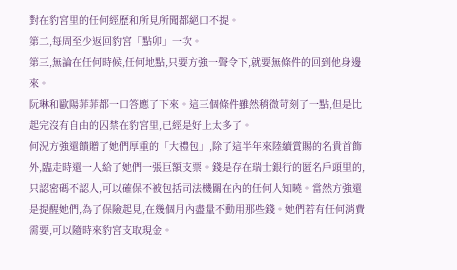對在豹宮里的任何經歷和所見所聞都絕口不提。
第二,每周至少返回豹宮「點卯」一次。
第三,無論在任何時候,任何地點,只要方強一聲令下,就要無條件的回到他身邊來。
阮琳和歐陽菲菲都一口答應了下來。這三個條件雖然稍微苛刻了一點,但是比起完沒有自由的囚禁在豹宮里,已經是好上太多了。
何況方強還饋贈了她們厚重的「大禮包」,除了這半年來陸續賞賜的名貴首飾外,臨走時還一人給了她們一張巨額支票。錢是存在瑞士銀行的匿名戶頭里的,只認密碼不認人,可以確保不被包括司法機關在內的任何人知曉。當然方強還是提醒她們,為了保險起見,在幾個月內盡量不動用那些錢。她們若有任何消費需要,可以隨時來豹宮支取現金。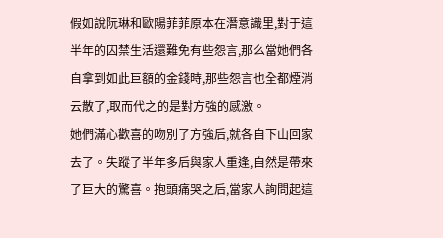假如說阮琳和歐陽菲菲原本在潛意識里,對于這半年的囚禁生活還難免有些怨言,那么當她們各自拿到如此巨額的金錢時,那些怨言也全都煙消云散了,取而代之的是對方強的感激。
她們滿心歡喜的吻別了方強后,就各自下山回家去了。失蹤了半年多后與家人重逢,自然是帶來了巨大的驚喜。抱頭痛哭之后,當家人詢問起這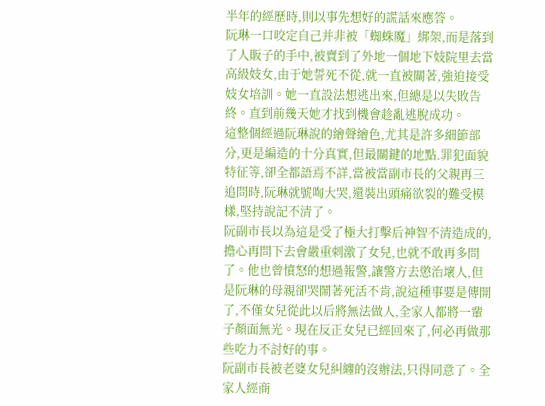半年的經歷時,則以事先想好的謊話來應答。
阮琳一口咬定自己并非被「蜘蛛魔」綁架,而是落到了人販子的手中,被賣到了外地一個地下妓院里去當高級妓女,由于她誓死不從,就一直被關著,強迫接受妓女培訓。她一直設法想逃出來,但總是以失敗告終。直到前幾天她才找到機會趁亂逃脫成功。
這整個經過阮琳說的繪聲繪色,尤其是許多細節部分,更是編造的十分真實,但最關鍵的地點.罪犯面貌特征等,卻全都語焉不詳,當被當副市長的父親再三追問時,阮琳就號啕大哭,還裝出頭痛欲裂的難受模樣,堅持說記不清了。
阮副市長以為這是受了極大打擊后神智不清造成的,擔心再問下去會嚴重刺激了女兒,也就不敢再多問了。他也曾憤怒的想過報警,讓警方去懲治壞人,但是阮琳的母親卻哭鬧著死活不肯,說這種事要是傳開了,不僅女兒從此以后將無法做人,全家人都將一輩子顏面無光。現在反正女兒已經回來了,何必再做那些吃力不討好的事。
阮副市長被老婆女兒糾纏的沒辦法,只得同意了。全家人經商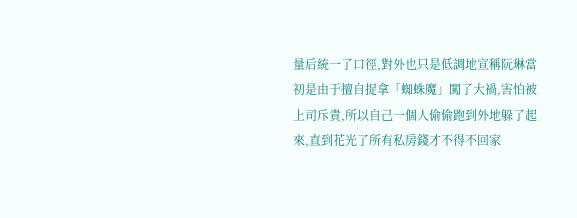量后統一了口徑,對外也只是低調地宣稱阮琳當初是由于擅自捉拿「蜘蛛魔」闖了大禍,害怕被上司斥責,所以自己一個人偷偷跑到外地躲了起來,直到花光了所有私房錢才不得不回家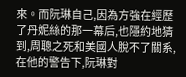來。而阮琳自己,因為方強在經歷了丹妮絲的那一幕后,也隱約地猜到,周聰之死和美國人脫不了關系,在他的警告下,阮琳對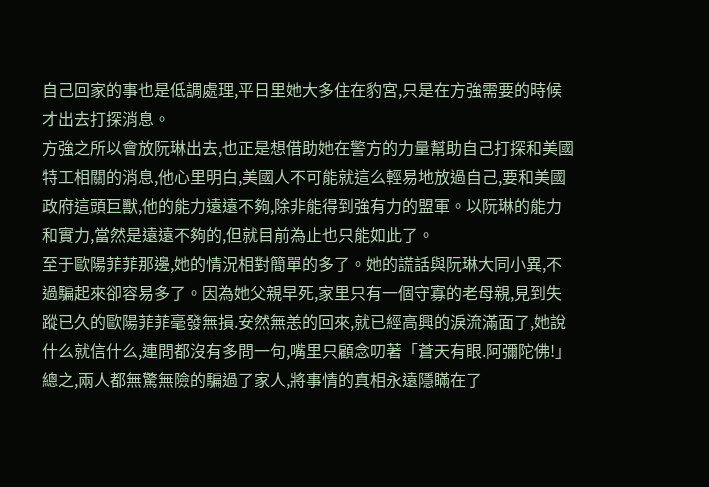自己回家的事也是低調處理,平日里她大多住在豹宮,只是在方強需要的時候才出去打探消息。
方強之所以會放阮琳出去,也正是想借助她在警方的力量幫助自己打探和美國特工相關的消息,他心里明白,美國人不可能就這么輕易地放過自己,要和美國政府這頭巨獸,他的能力遠遠不夠,除非能得到強有力的盟軍。以阮琳的能力和實力,當然是遠遠不夠的,但就目前為止也只能如此了。
至于歐陽菲菲那邊,她的情況相對簡單的多了。她的謊話與阮琳大同小異,不過騙起來卻容易多了。因為她父親早死,家里只有一個守寡的老母親,見到失蹤已久的歐陽菲菲毫發無損.安然無恙的回來,就已經高興的淚流滿面了,她說什么就信什么,連問都沒有多問一句,嘴里只顧念叨著「蒼天有眼.阿彌陀佛!」
總之,兩人都無驚無險的騙過了家人,將事情的真相永遠隱瞞在了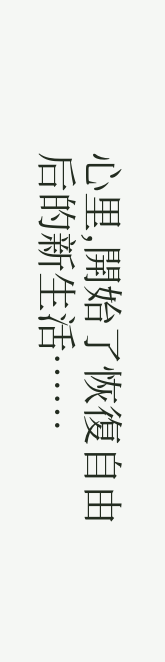心里,開始了恢復自由后的新生活……